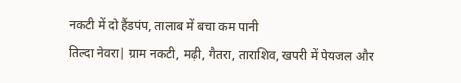नकटी में दो हैंडपंप, तालाब में बचा कम पानी
तिल्दा नेवरा| ग्राम नकटी, मढ़ी, गैतरा, ताराशिव, खपरी में पेयजल और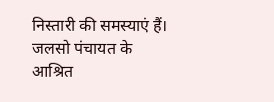निस्तारी की समस्याएं हैं। जलसो पंचायत के आश्रित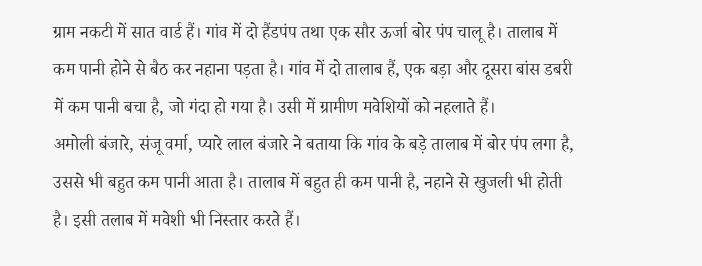ग्राम नकटी में सात वार्ड हैं। गांव में दो हैंडपंप तथा एक सौर ऊर्जा बोर पंप चालू है। तालाब में कम पानी होने से बैठ कर नहाना पड़ता है। गांव में दो तालाब हैं, एक बड़ा और दूसरा बांस डबरी में कम पानी बचा है, जो गंदा हो गया है। उसी में ग्रामीण मवेशियों को नहलाते हैं।
अमोली बंजारे, संजू वर्मा, प्यारे लाल बंजारे ने बताया कि गांव के बड़े तालाब में बोर पंप लगा है, उससे भी बहुत कम पानी आता है। तालाब में बहुत ही कम पानी है, नहाने से खुजली भी होती है। इसी तलाब में मवेशी भी निस्तार करते हैं।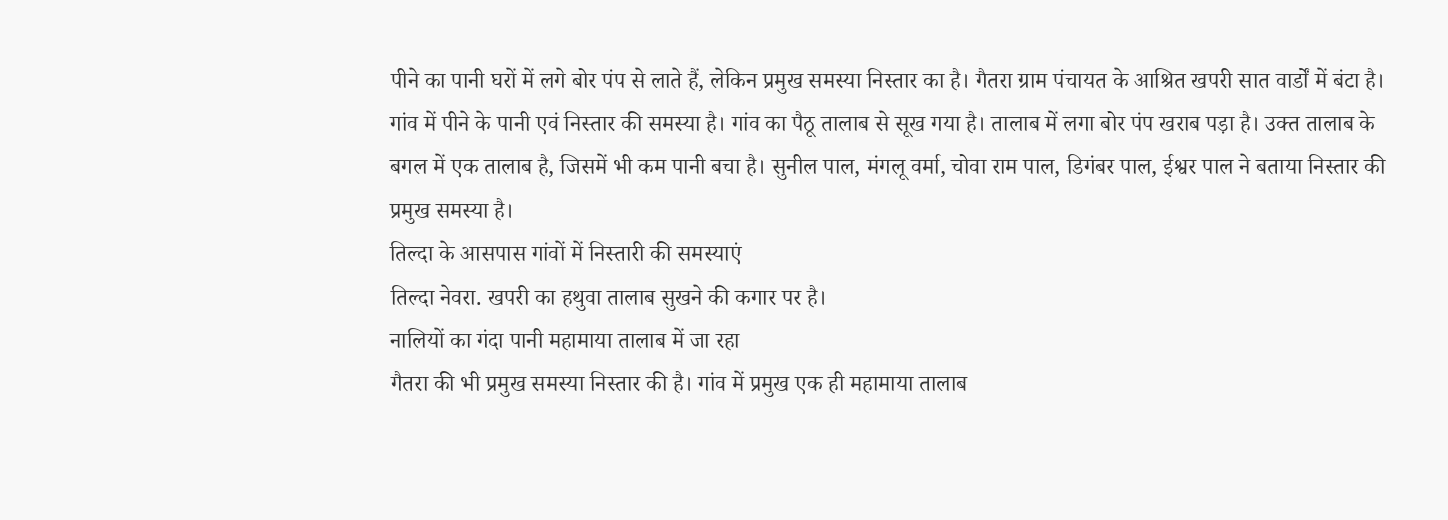पीने का पानी घरों में लगे बोर पंप से लाते हैं, लेकिन प्रमुख समस्या निस्तार का है। गैतरा ग्राम पंचायत के आश्रित खपरी सात वार्डों में बंटा है। गांव में पीने के पानी एवं निस्तार की समस्या है। गांव का पैठू तालाब से सूख गया है। तालाब में लगा बोर पंप खराब पड़ा है। उक्त तालाब के बगल में एक तालाब है, जिसमें भी कम पानी बचा है। सुनील पाल, मंगलू वर्मा, चोवा राम पाल, डिगंबर पाल, ईश्वर पाल ने बताया निस्तार की प्रमुख समस्या है।
तिल्दा के आसपास गांवों में निस्तारी की समस्याएं
तिल्दा नेवरा. खपरी का हथुवा तालाब सुखने की कगार पर है।
नालियों का गंदा पानी महामाया तालाब में जा रहा
गैतरा की भी प्रमुख समस्या निस्तार की है। गांव में प्रमुख एक ही महामाया तालाब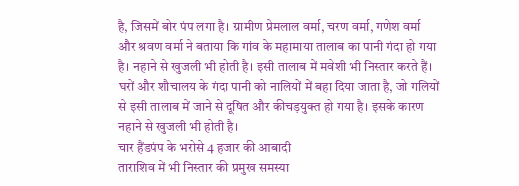है, जिसमें बोर पंप लगा है। ग्रामीण प्रेमलाल वर्मा, चरण वर्मा, गणेश वर्मा और श्रवण वर्मा ने बताया कि गांव के महामाया तालाब का पानी गंदा हो गया है। नहाने से खुजली भी होती है। इसी तालाब में मवेशी भी निस्तार करते हैं। घरों और शौचालय के गंदा पानी को नालियों में बहा दिया जाता है, जो गलियों से इसी तालाब में जाने से दूषित और कीचड़युक्त हो गया है। इसके कारण नहाने से खुजली भी होती है।
चार हैंडपंप के भरोसे 4 हजार की आबादी
ताराशिव में भी निस्तार की प्रमुख समस्या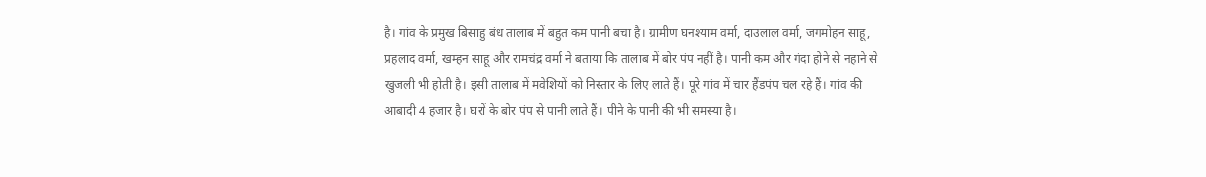है। गांव के प्रमुख बिसाहु बंध तालाब में बहुत कम पानी बचा है। ग्रामीण घनश्याम वर्मा, दाउलाल वर्मा, जगमोहन साहू, प्रहलाद वर्मा, खम्हन साहू और रामचंद्र वर्मा ने बताया कि तालाब में बोर पंप नहीं है। पानी कम और गंदा होने से नहाने से खुजली भी होती है। इसी तालाब में मवेशियों को निस्तार के लिए लाते हैं। पूरे गांव में चार हैंडपंप चल रहे हैं। गांव की आबादी 4 हजार है। घरों के बोर पंप से पानी लाते हैं। पीने के पानी की भी समस्या है।